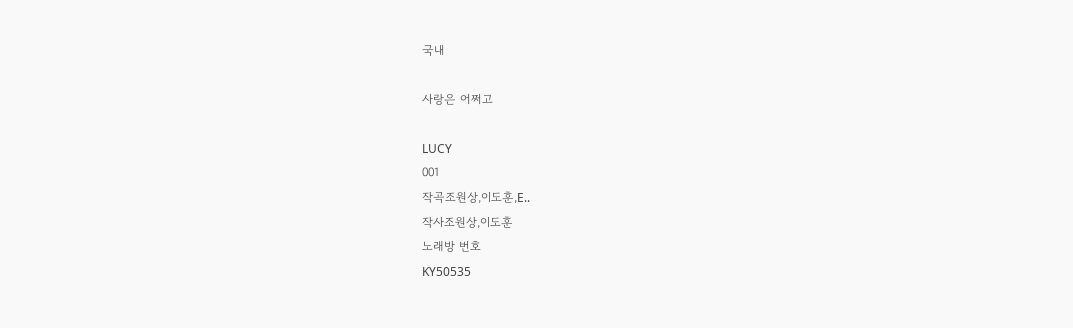국내

사랑은 어쩌고

LUCY
001
작곡조원상,이도훈,E..
작사조원상,이도훈
노래방 번호
KY50535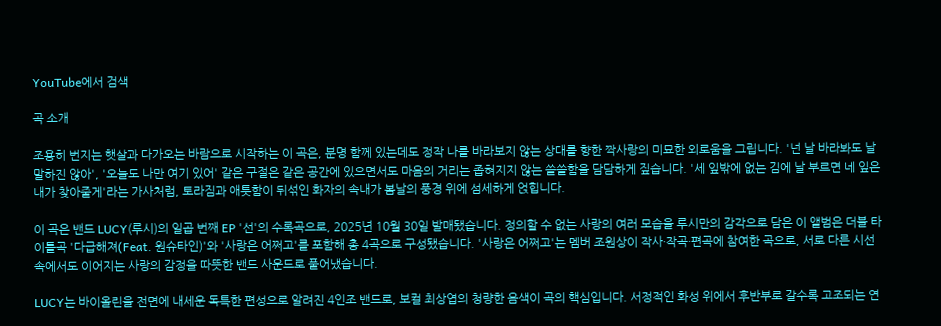YouTube에서 검색

곡 소개

조용히 번지는 햇살과 다가오는 바람으로 시작하는 이 곡은, 분명 함께 있는데도 정작 나를 바라보지 않는 상대를 향한 짝사랑의 미묘한 외로움을 그립니다. '넌 날 바라봐도 날 말하진 않아', '오늘도 나만 여기 있어' 같은 구절은 같은 공간에 있으면서도 마음의 거리는 좁혀지지 않는 쓸쓸함을 담담하게 짚습니다. '세 잎밖에 없는 김에 날 부르면 네 잎은 내가 찾아줄게'라는 가사처럼, 토라짐과 애틋함이 뒤섞인 화자의 속내가 봄날의 풍경 위에 섬세하게 얹힙니다.

이 곡은 밴드 LUCY(루시)의 일곱 번째 EP '선'의 수록곡으로, 2025년 10월 30일 발매됐습니다. 정의할 수 없는 사랑의 여러 모습을 루시만의 감각으로 담은 이 앨범은 더블 타이틀곡 '다급해져(Feat. 원슈타인)'와 '사랑은 어쩌고'를 포함해 총 4곡으로 구성됐습니다. '사랑은 어쩌고'는 멤버 조원상이 작사·작곡·편곡에 참여한 곡으로, 서로 다른 시선 속에서도 이어지는 사랑의 감정을 따뜻한 밴드 사운드로 풀어냈습니다.

LUCY는 바이올린을 전면에 내세운 독특한 편성으로 알려진 4인조 밴드로, 보컬 최상엽의 청량한 음색이 곡의 핵심입니다. 서정적인 화성 위에서 후반부로 갈수록 고조되는 연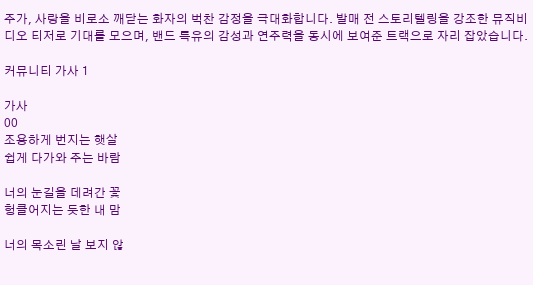주가, 사랑을 비로소 깨닫는 화자의 벅찬 감정을 극대화합니다. 발매 전 스토리텔링을 강조한 뮤직비디오 티저로 기대를 모으며, 밴드 특유의 감성과 연주력을 동시에 보여준 트랙으로 자리 잡았습니다.

커뮤니티 가사 1

가사
00
조용하게 번지는 햇살
쉽게 다가와 주는 바람

너의 눈길을 데려간 꽃
헝클어지는 듯한 내 맘

너의 목소린 날 보지 않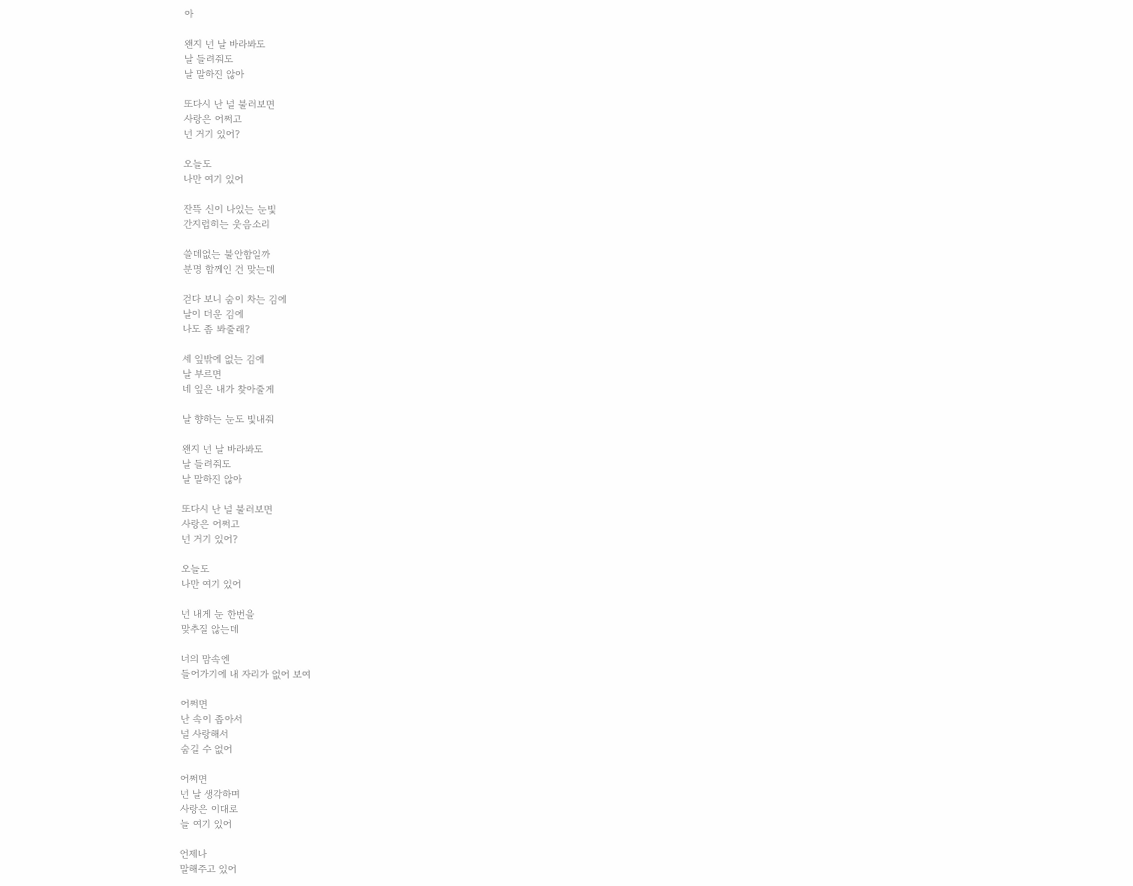아

왠지 넌 날 바라봐도
날 들려줘도
날 말하진 않아

또다시 난 널 불러보면
사랑은 어쩌고
넌 거기 있어?

오늘도
나만 여기 있어

잔뜩 신이 나있는 눈빛
간지럽히는 웃음소리

쓸데없는 불안함일까
분명 함께인 건 맞는데

걷다 보니 숨이 차는 김에
날이 더운 김에
나도 좀 봐줄래?

세 잎밖에 없는 김에
날 부르면
네 잎은 내가 찾아줄게

날 향하는 눈도 빛내줘

왠지 넌 날 바라봐도
날 들려줘도
날 말하진 않아

또다시 난 널 불러보면
사랑은 어쩌고
넌 거기 있어?

오늘도
나만 여기 있어

넌 내게 눈 한번을
맞추질 않는데

너의 맘속엔
들어가기에 내 자리가 없어 보여

어쩌면
난 속이 좁아서
널 사랑해서
숨길 수 없어

어쩌면
넌 날 생각하며
사랑은 이대로
늘 여기 있어

언제나
말해주고 있어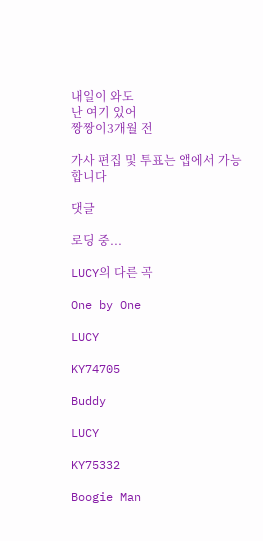내일이 와도
난 여기 있어
짱짱이3개월 전

가사 편집 및 투표는 앱에서 가능합니다

댓글

로딩 중...

LUCY의 다른 곡

One by One

LUCY

KY74705

Buddy

LUCY

KY75332

Boogie Man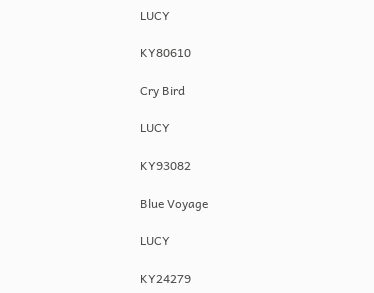LUCY

KY80610

Cry Bird

LUCY

KY93082

Blue Voyage

LUCY

KY24279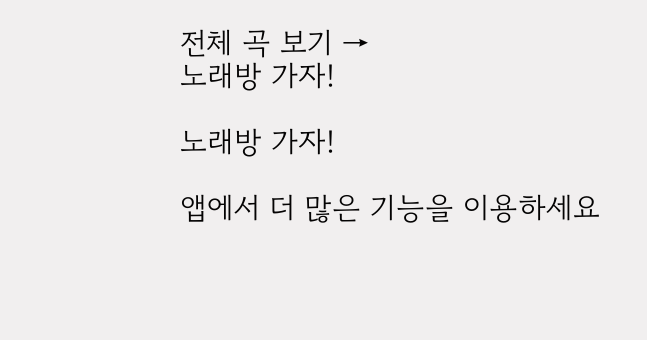전체 곡 보기 →
노래방 가자!

노래방 가자!

앱에서 더 많은 기능을 이용하세요